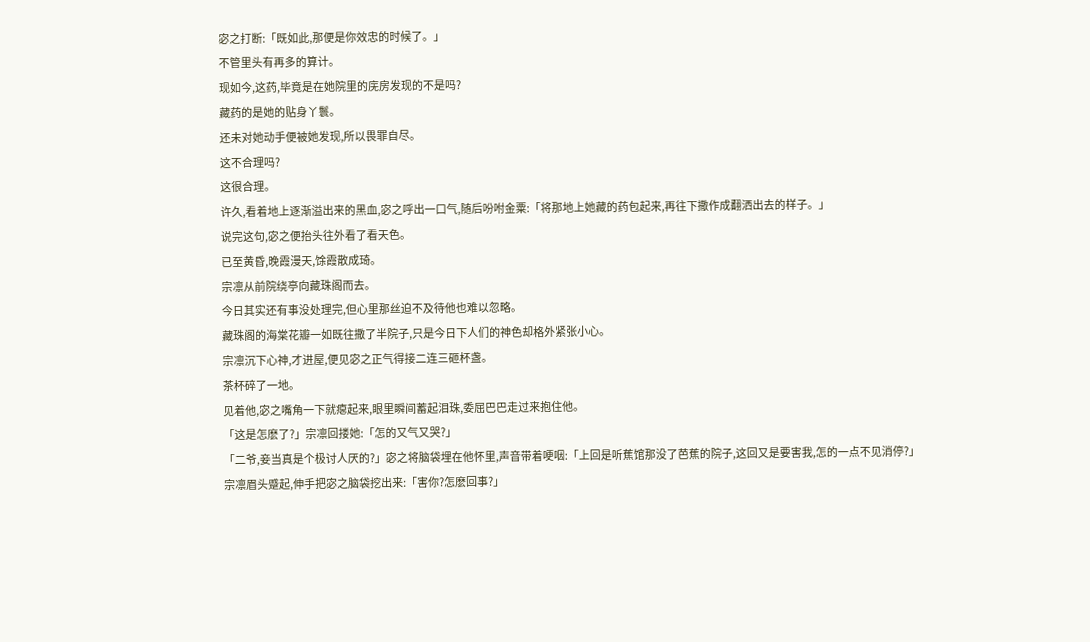宓之打断:「既如此,那便是你效忠的时候了。」
不管里头有再多的算计。
现如今,这药,毕竟是在她院里的庑房发现的不是吗?
藏药的是她的贴身丫鬟。
还未对她动手便被她发现,所以畏罪自尽。
这不合理吗?
这很合理。
许久,看着地上逐渐溢出来的黑血,宓之呼出一口气,随后吩咐金粟:「将那地上她藏的药包起来,再往下撒作成翻洒出去的样子。」
说完这句,宓之便抬头往外看了看天色。
已至黄昏,晚霞漫天,馀霞散成琦。
宗凛从前院绕亭向藏珠阁而去。
今日其实还有事没处理完,但心里那丝迫不及待他也难以忽略。
藏珠阁的海棠花瓣一如既往撒了半院子,只是今日下人们的神色却格外紧张小心。
宗凛沉下心神,才进屋,便见宓之正气得接二连三砸杯盏。
茶杯碎了一地。
见着他,宓之嘴角一下就瘪起来,眼里瞬间蓄起泪珠,委屈巴巴走过来抱住他。
「这是怎麽了?」宗凛回搂她:「怎的又气又哭?」
「二爷,妾当真是个极讨人厌的?」宓之将脑袋埋在他怀里,声音带着哽咽:「上回是听蕉馆那没了芭蕉的院子,这回又是要害我,怎的一点不见消停?」
宗凛眉头蹙起,伸手把宓之脑袋挖出来:「害你?怎麽回事?」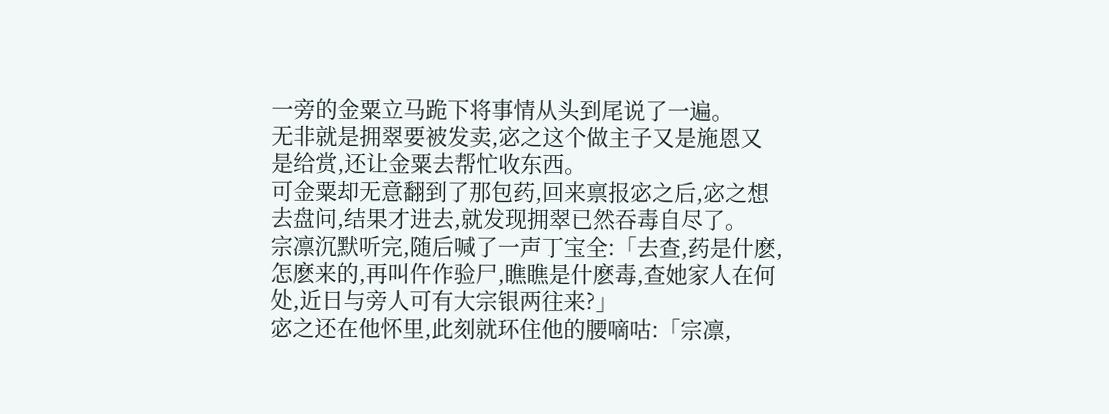一旁的金粟立马跪下将事情从头到尾说了一遍。
无非就是拥翠要被发卖,宓之这个做主子又是施恩又是给赏,还让金粟去帮忙收东西。
可金粟却无意翻到了那包药,回来禀报宓之后,宓之想去盘问,结果才进去,就发现拥翠已然吞毒自尽了。
宗凛沉默听完,随后喊了一声丁宝全:「去查,药是什麽,怎麽来的,再叫仵作验尸,瞧瞧是什麽毒,查她家人在何处,近日与旁人可有大宗银两往来?」
宓之还在他怀里,此刻就环住他的腰嘀咕:「宗凛,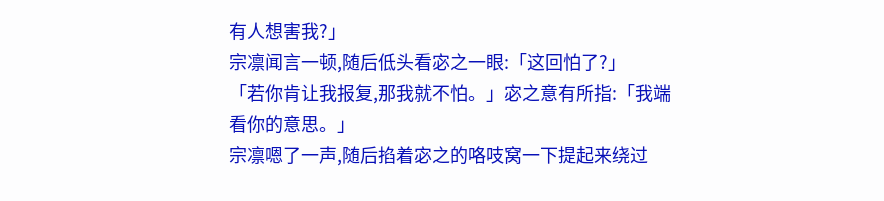有人想害我?」
宗凛闻言一顿,随后低头看宓之一眼:「这回怕了?」
「若你肯让我报复,那我就不怕。」宓之意有所指:「我端看你的意思。」
宗凛嗯了一声,随后掐着宓之的咯吱窝一下提起来绕过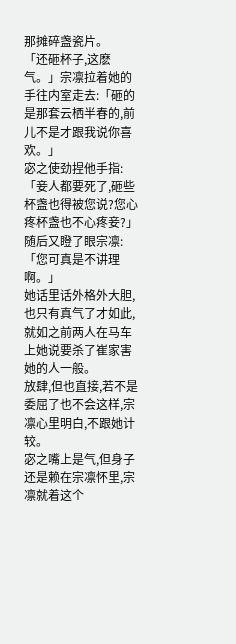那摊碎盏瓷片。
「还砸杯子,这麽气。」宗凛拉着她的手往内室走去:「砸的是那套云栖半春的,前儿不是才跟我说你喜欢。」
宓之使劲捏他手指:「妾人都要死了,砸些杯盏也得被您说?您心疼杯盏也不心疼妾?」
随后又瞪了眼宗凛:「您可真是不讲理啊。」
她话里话外格外大胆,也只有真气了才如此,就如之前两人在马车上她说要杀了崔家害她的人一般。
放肆,但也直接,若不是委屈了也不会这样,宗凛心里明白,不跟她计较。
宓之嘴上是气,但身子还是赖在宗凛怀里,宗凛就着这个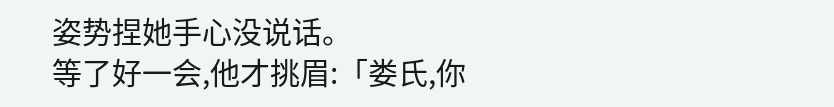姿势捏她手心没说话。
等了好一会,他才挑眉:「娄氏,你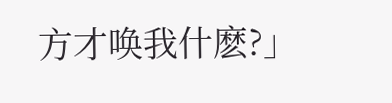方才唤我什麽?」